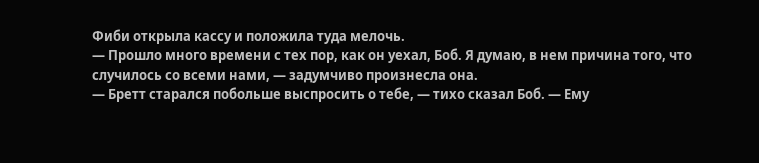Фиби открыла кассу и положила туда мелочь.
— Прошло много времени с тех пор, как он уехал, Боб. Я думаю, в нем причина того, что случилось со всеми нами, — задумчиво произнесла она.
— Бретт старался побольше выспросить о тебе, — тихо сказал Боб. — Ему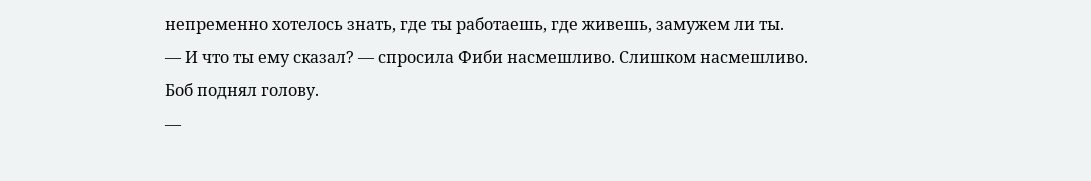непременно хотелось знать, где ты работаешь, где живешь, замужем ли ты.
— И что ты ему сказал? — спросила Фиби насмешливо. Слишком насмешливо.
Боб поднял голову.
—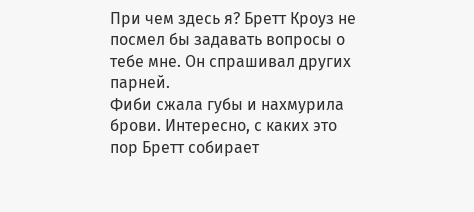При чем здесь я? Бретт Кроуз не посмел бы задавать вопросы о тебе мне. Он спрашивал других парней.
Фиби сжала губы и нахмурила брови. Интересно, с каких это пор Бретт собирает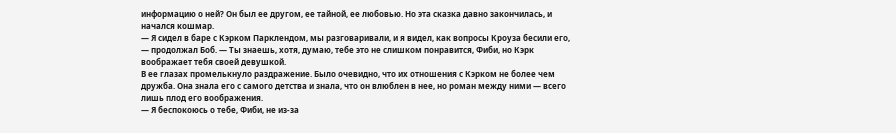информацию о ней? Он был ее другом, ее тайной, ее любовью. Но эта сказка давно закончилась, и начался кошмар.
— Я сидел в баре с Кэрком Парклендом, мы разговаривали, и я видел, как вопросы Кроуза бесили его, — продолжал Боб. — Ты знаешь, хотя, думаю, тебе это не слишком понравится, Фиби, но Кэрк воображает тебя своей девушкой.
В ее глазах промелькнуло раздражение. Было очевидно, что их отношения с Кэрком не более чем дружба. Она знала его с самого детства и знала, что он влюблен в нее, но роман между ними — всего лишь плод его воображения.
— Я беспокоюсь о тебе, Фиби, не из-за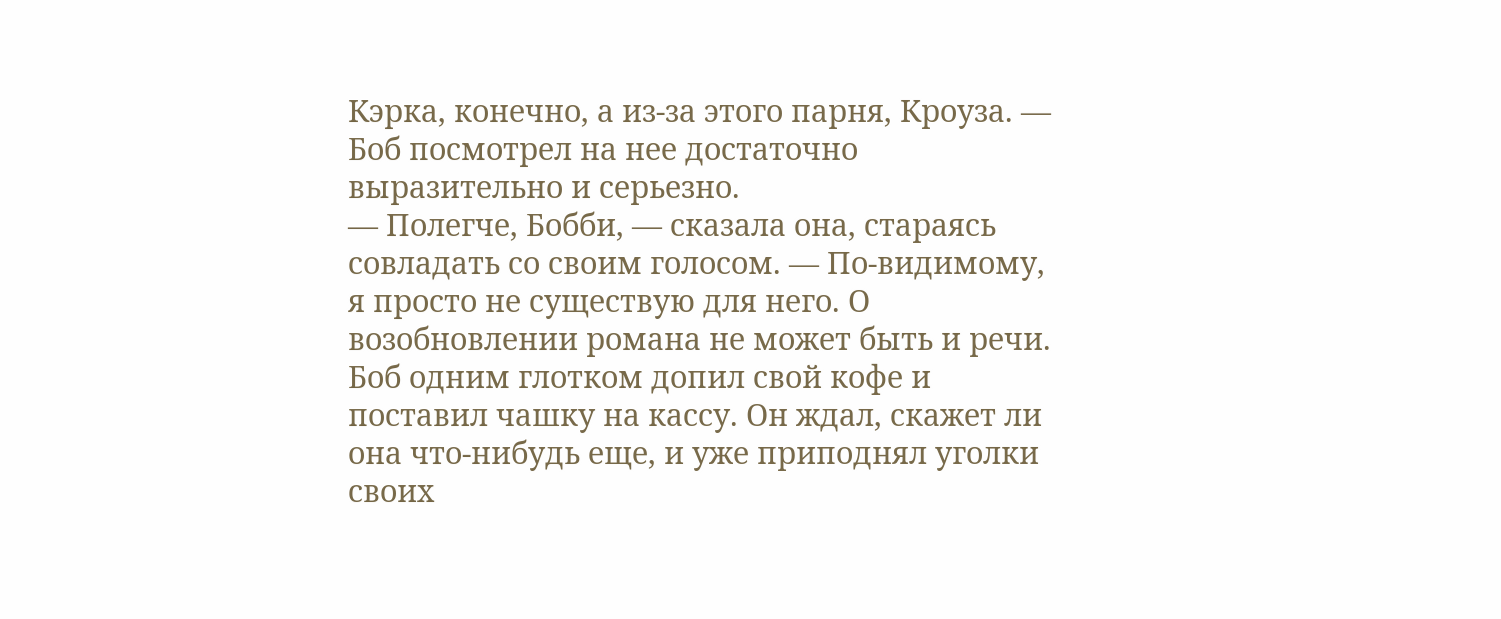Кэрка, конечно, а из-за этого парня, Кроуза. — Боб посмотрел на нее достаточно выразительно и серьезно.
— Полегче, Бобби, — сказала она, стараясь совладать со своим голосом. — По-видимому, я просто не существую для него. О возобновлении романа не может быть и речи.
Боб одним глотком допил свой кофе и поставил чашку на кассу. Он ждал, скажет ли она что-нибудь еще, и уже приподнял уголки своих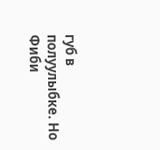губ в полуулыбке. Но Фиби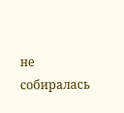не собиралась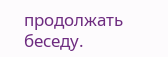продолжать беседу.